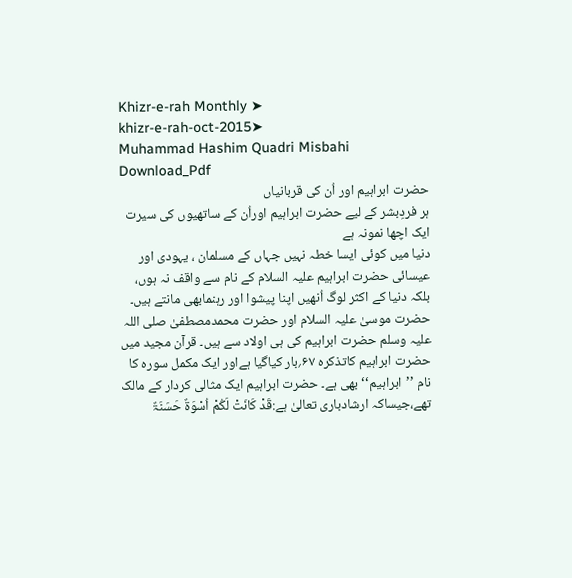Khizr-e-rah Monthly ➤
khizr-e-rah-oct-2015➤
Muhammad Hashim Quadri Misbahi Download_Pdf
حضرت ابراہیم اور اُن کی قربانیاں
ہر فردِبشر کے لیے حضرت ابراہیم اوراُن کے ساتھیوں کی سیرت ایک اچھا نمونہ ہے
دنیا میں کوئی ایسا خطہ نہیں جہاں کے مسلمان ، یہودی اور عیسائی حضرت ابراہیم علیہ السلام کے نام سے واقف نہ ہوں، بلکہ دنیا کے اکثر لوگ اُنھیں اپنا پیشوا اور رہنمابھی مانتے ہیں۔ حضرت موسیٰ علیہ السلام اور حضرت محمدمصطفیٰ صلی اللہ علیہ وسلم حضرت ابراہیم کی ہی اولاد سے ہیں۔ قرآن مجید میں حضرت ابراہیم کاتذکرہ ۶۷؍بار کیاگیا ہےاور ایک مکمل سورہ کا نام ’’ابراہیم‘‘بھی ہے۔ حضرت ابراہیم ایک مثالی کردار کے مالک تھے،جیساکہ ارشادباری تعالیٰ ہے:قَدْ کَانَتْ لَکُمْ اُسْوَۃٌ حَسَنَۃٌ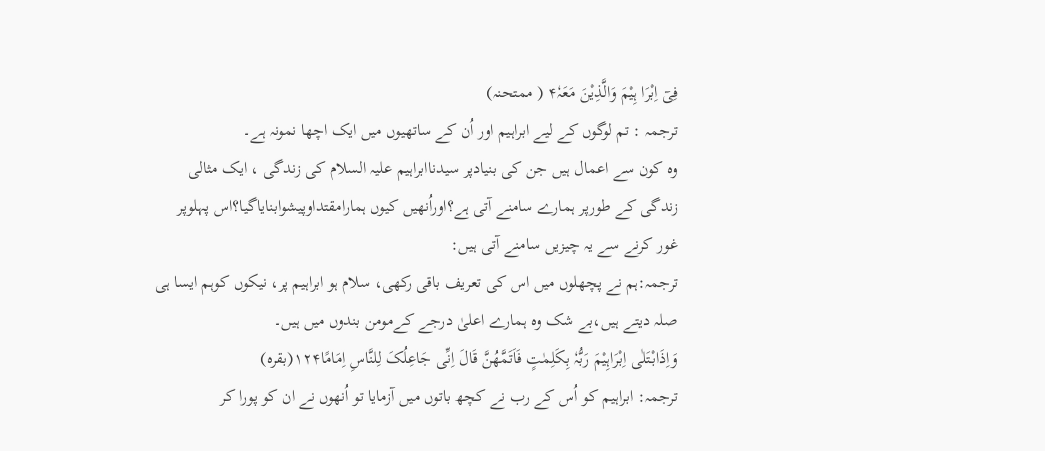فِیٓ اِبْرَا ہِیْمَ وَالَّذِیْنَ مَعَہٗ۴ ( ممتحنہ)
ترجمہ : تم لوگوں کے لیے ابراہیم اور اُن کے ساتھیوں میں ایک اچھا نمونہ ہے۔
وہ کون سے اعمال ہیں جن کی بنیادپر سیدناابراہیم علیہ السلام کی زندگی ، ایک مثالی زندگی کے طورپر ہمارے سامنے آتی ہے؟اوراُنھیں کیوں ہمارامقتداوپیشوابنایاگیا؟اس پہلوپر غور کرنے سے یہ چیزیں سامنے آتی ہیں:
ترجمہ:ہم نے پچھلوں میں اس کی تعریف باقی رکھی، سلام ہو ابراہیم پر، نیکوں کوہم ایسا ہی صلہ دیتے ہیں،بے شک وہ ہمارے اعلیٰ درجے کےمومن بندوں میں ہیں۔
وَاِذَابْتَلٰی اِبْرَاہِیْمَ رَبُّہٗ بِکَلِمٰتٍ فَاَتَمَّھُنَّ قَالَ اِنِّی جَاعِلُکَ لِلنَّاسِ اِمَامًا۱۲۴(بقرہ)
ترجمہ: ابراہیم کو اُس کے رب نے کچھ باتوں میں آزمایا تو اُنھوں نے ان کو پورا کر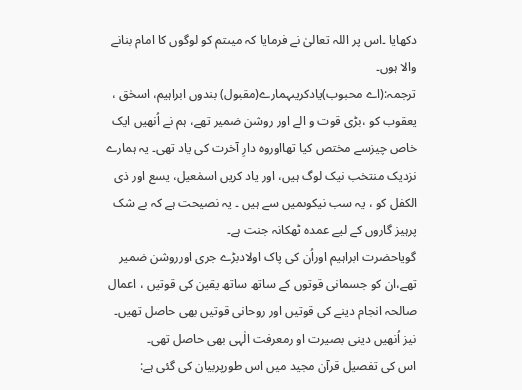دکھایا ۔اس پر اللہ تعالیٰ نے فرمایا کہ میںتم کو لوگوں کا امام بنانے والا ہوں۔
ترجمہ:(اے محبوب)یادکریںہمارے(مقبول) بندوں ابراہیم، اسحٰق ، یعقوب کو ،بڑی قوت و الے اور روشن ضمیر تھے، ہم نے اُنھیں ایک خاص چیزسے مختص کیا تھااوروہ دارِ آخرت کی یاد تھی۔ یہ ہمارے نزدیک منتخب نیک لوگ ہیں، اور یاد کریں اسمٰعیل، یسع اور ذی الکفل کو ، یہ سب نیکوںمیں سے ہیں ۔ یہ نصیحت ہے کہ بے شک پرہیز گاروں کے لیے عمدہ ٹھکانہ جنت ہے۔
گویاحضرت ابراہیم اوراُن کی پاک اولادبڑے جری اورروشن ضمیر تھے،ان کو جسمانی قوتوں کے ساتھ ساتھ یقین کی قوتیں ، اعمال صالحہ انجام دینے کی قوتیں اور روحانی قوتیں بھی حاصل تھیں۔ نیز اُنھیں دینی بصیرت او رمعرفت الٰہی بھی حاصل تھی۔
اس کی تفصیل قرآن مجید میں اس طورپربیان کی گئی ہے: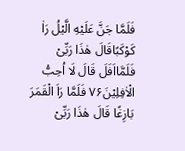فَلَمَّا جَنَّ عَلَیْهِ الَّیْلُ رَاٰ كَوْكَبًاقَالَ هٰذَا رَبِّیْ فَلَمَّااَفَلَ قَالَ لَا اُحِبُّ الْاٰفِلِیْنَ۷۶ فَلَمَّا رَاَ الْقَمَرَ بَازِغًا قَالَ هٰذَا رَبِّیْ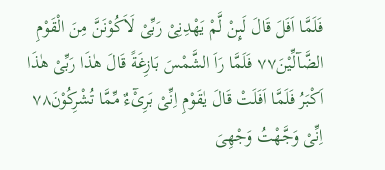فَلَمَّا اَفَلَ قَالَ لَىِٕنْ لَّمْ یَهْدِنِیْ رَبِّیْ لَاَكُوْنَنَّ مِنَ الْقَوْمِ الضَّآلِّیْنَ۷۷ فَلَمَّا رَاَ الشَّمْسَ بَازِغَةً قَالَ هٰذَا رَبِّیْ هٰذَا اَكْبَرُ فَلَمَّا اَفَلَتْ قَالَ یٰقَوْمِ اِنِّیْ بَرِیْٓءٌ مِّمَّا تُشْرِكُوْنَ۷۸ اِنِّیْ وَجَّهْتُ وَجْهِیَ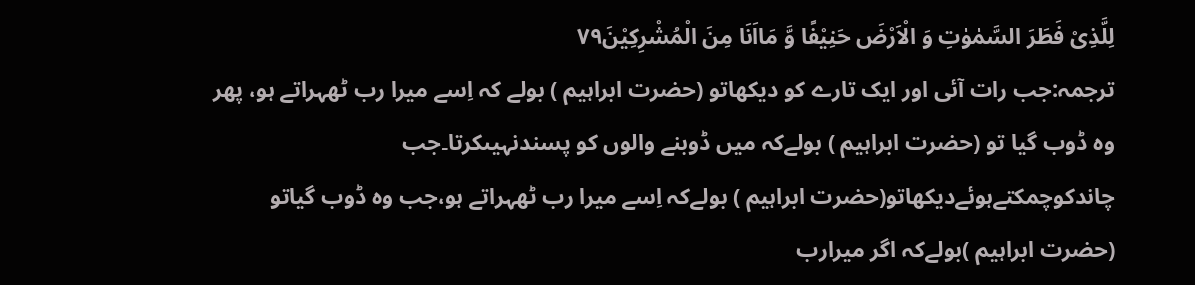لِلَّذِیْ فَطَرَ السَّمٰوٰتِ وَ الْاَرْضَ حَنِیْفًا وَّ مَااَنَا مِنَ الْمُشْرِكِیْنَ۷۹
ترجمہ:جب رات آئی اور ایک تارے کو دیکھاتو (حضرت ابراہیم ) بولے کہ اِسے میرا رب ٹھہراتے ہو، پھر وہ ڈوب گیا تو (حضرت ابراہیم ) بولےکہ میں ڈوبنے والوں کو پسندنہیںکرتا۔جب چاندکوچمکتےہوئےدیکھاتو(حضرت ابراہیم ) بولےکہ اِسے میرا رب ٹھہراتے ہو،جب وہ ڈوب گیاتو (حضرت ابراہیم )بولےکہ اگر میرارب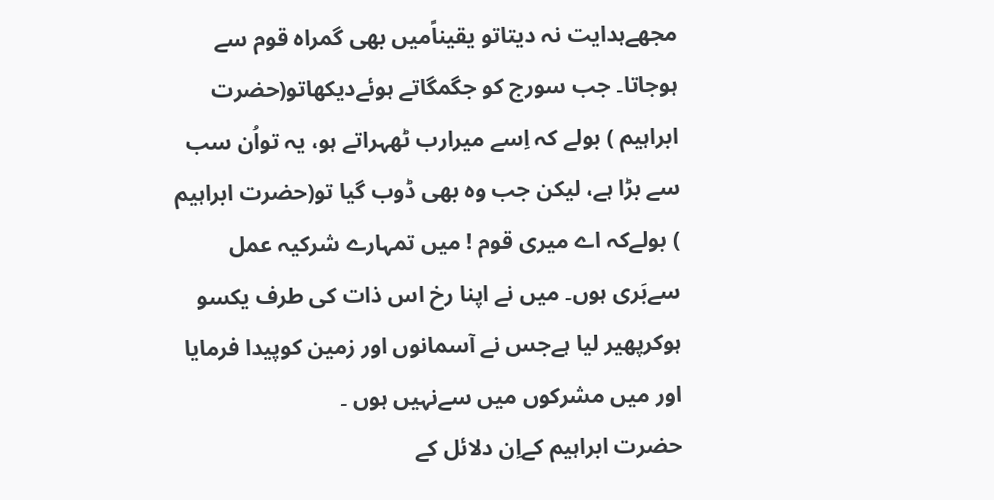مجھےہدایت نہ دیتاتو یقیناًمیں بھی گمراہ قوم سے ہوجاتا۔ جب سورج کو جگمگاتے ہوئےدیکھاتو(حضرت ابراہیم ) بولے کہ اِسے میرارب ٹھہراتے ہو، یہ تواُن سب سے بڑا ہے، لیکن جب وہ بھی ڈوب گیا تو(حضرت ابراہیم ) بولےکہ اے میری قوم ! میں تمہارے شرکیہ عمل سےبَری ہوں۔ میں نے اپنا رخ اس ذات کی طرف یکسو ہوکرپھیر لیا ہےجس نے آسمانوں اور زمین کوپیدا فرمایا اور میں مشرکوں میں سےنہیں ہوں ۔
حضرت ابراہیم کےاِن دلائل کے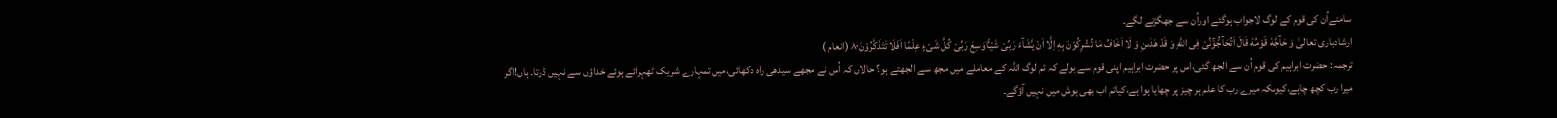سامنےاُن کی قوم کے لوگ لاجواب ہوگئے اوراُن سے جھگڑنے لگے۔
ارشادباری تعالیٰ وَ حَآجَّهٗ قَوْمُهٗ قَالَ اَتُحَآجُّوْٓنِّیْ فِی اللّٰهِ وَ قَدْ هَدٰىنِ وَ لَا اَخَافُ مَا تُشْرِكُوْنَ بِهٖ اِلَّا اَنْ یَّشَآءَ رَبِّیْ شَیْـًٔاوَسِعَ رَبِّیْ كُلَّ شَیْءٍ عِلْمًا اَفَلَا تَتَذَكَّرُوْنَ۸۰ (انعام )
ترجمہ: حضرت ابراہیم کی قوم اُن سے الجھ گئی،اس پر حضرت ابراہیم اپنی قوم سے بولے کہ تم لوگ اللہ کے معاملے میں مجھ سے الجھتے ہو؟ حالاں کہ اُس نے مجھے سیدھی راہ دکھائی،میں تمہارے شریک ٹھہرائے ہوئے خداؤں سے نہیں ڈرتا۔ ہاں!اگر میرا رب کچھ چاہے،کیوںکہ میرے رب کا علم ہر چیز پر چھایا ہوا ہے،کیاتم اب بھی ہوش میں نہیں آؤگے۔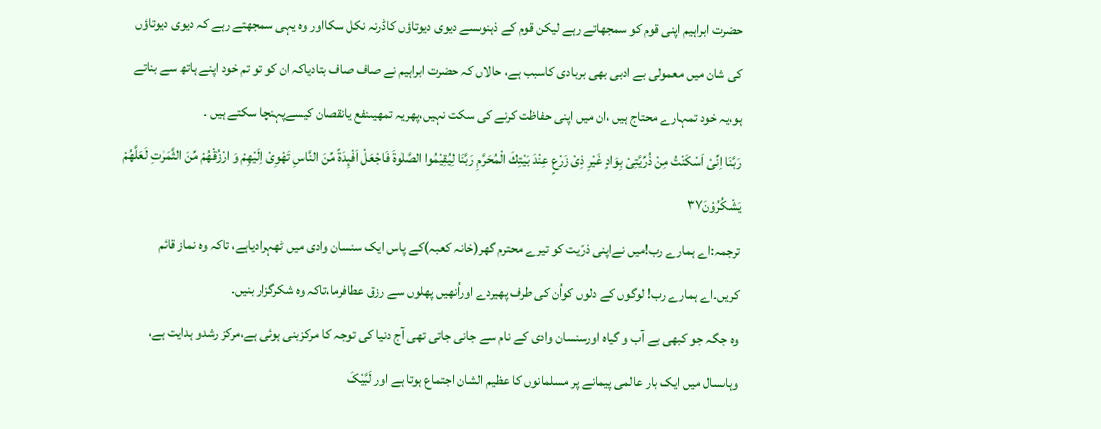حضرت ابراہیم اپنی قوم کو سمجھاتے رہے لیکن قوم کے ذہنوںسے دیوی دیوتاؤں کاڈرنہ نکل سکااور وہ یہی سمجھتے رہے کہ دیوی دیوتاؤں کی شان میں معمولی بے ادبی بھی بربادی کاسبب ہے، حالاں کہ حضرت ابراہیم نے صاف صاف بتادیاکہ ان کو تو تم خود اپنے ہاتھ سے بناتے ہو،یہ خود تمہارے محتاج ہیں ،ان میں اپنی حفاظت کرنے کی سکت نہیں،پھریہ تمھیںنفع یانقصان کیسےپہنچا سکتے ہیں ۔
رَبَّنَا اِنِّیْ اَسْكَنْتُ مِنْ ذُرِّیَّتِیْ بِوَادٍ غَیْرِ ذِیْ زَرْعٍ عِنْدَ بَیْتِكَ الْمُحَرَّمِ رَبَّنَا لِیُقِیْمُوا الصَّلٰوةَ فَاجْعَلْ اَفْىِٕدَةً مِّنَ النَّاسِ تَهْوِیْ اِلَیْهِمْ وَ ارْزُقْهُمْ مِّنَ الثَّمَرٰتِ لَعَلَّهُمْ یَشْكُرُوْنَ۳۷
ترجمہ:اے ہمارے رب!میں نےاپنی ذرّیت کو تیرے محترم گھر(خانہ کعبہ)کے پاس ایک سنسان وادی میں ٹھہرادیاہے، تاکہ وہ نماز قائم کریں۔اے ہمارے رب! لوگوں کے دلوں کواُن کی طرف پھیردے اوراُنھیں پھلوں سے رزق عطافرما،تاکہ وہ شکرگزار بنیں۔
وہ جگہ جو کبھی بے آب و گیاہ اورسنسان وادی کے نام سے جانی جاتی تھی آج دنیا کی توجہ کا مرکزبنی ہوئی ہے،مرکز رشدو ہدایت ہے، وہاںسال میں ایک بار عالمی پیمانے پر مسلمانوں کا عظیم الشان اجتماع ہوتا ہے اور لَبَّیْکَ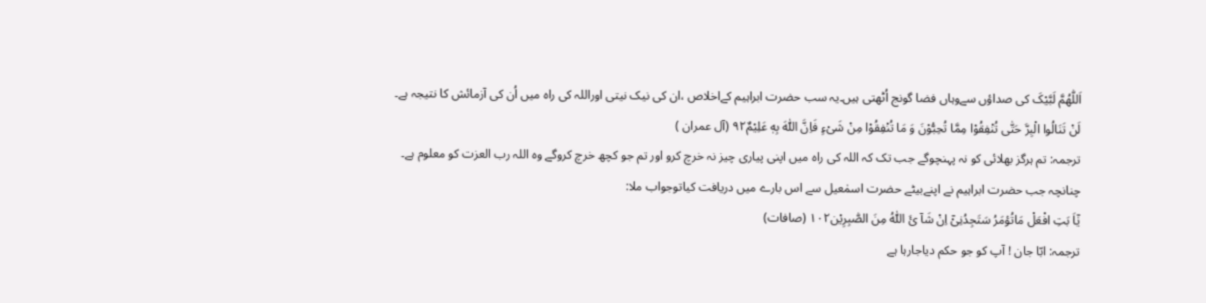اَللّٰھُمَّ لَبَّیْکَ کی صداؤں سےوہاں فضا گونج اُٹھتی ہیں۔یہ سب حضرت ابراہیم کےاخلاص ،ان کی نیک نیتی اوراللہ کی راہ میں اُن کی آزمائش کا نتیجہ ہے۔
لَنْ تَنَالُوا الْبِرَّ حَتّٰی تُنْفِقُوْا مِمَّا تُحِبُّوْنَ وَ مَا تُنْفِقُوْا مِنْ شَیْءٍ فَاِنَّ اللّٰهَ بِهٖ عَلِیْمٌ۹۲ (آل عمران )
ترجمہ: تم ہرگز بھلائی کو نہ پہنچوگے جب تک کہ اللہ کی راہ میں اپنی پیاری چیز نہ خرچ کرو اور تم جو کچھ خرچ کروگے وہ اللہ رب العزت کو معلوم ہے۔
چنانچہ جب حضرت ابراہیم نے اپنےبیٹے حضرت اسمٰعیل سے اس بارے میں دریافت کیاتوجواب ملا:
یٰٓاَ بَتِ افْعَلْ مَاتُؤمَرُ سَتَجِدُنِیْٓ اِنْ شَآ ئَ اللّٰہُ مِنَ الصّٰبِرِیْن۱۰۲ (صافات)
ترجمہ: ابّا جان ! آپ کو جو حکم دیاجارہا ہے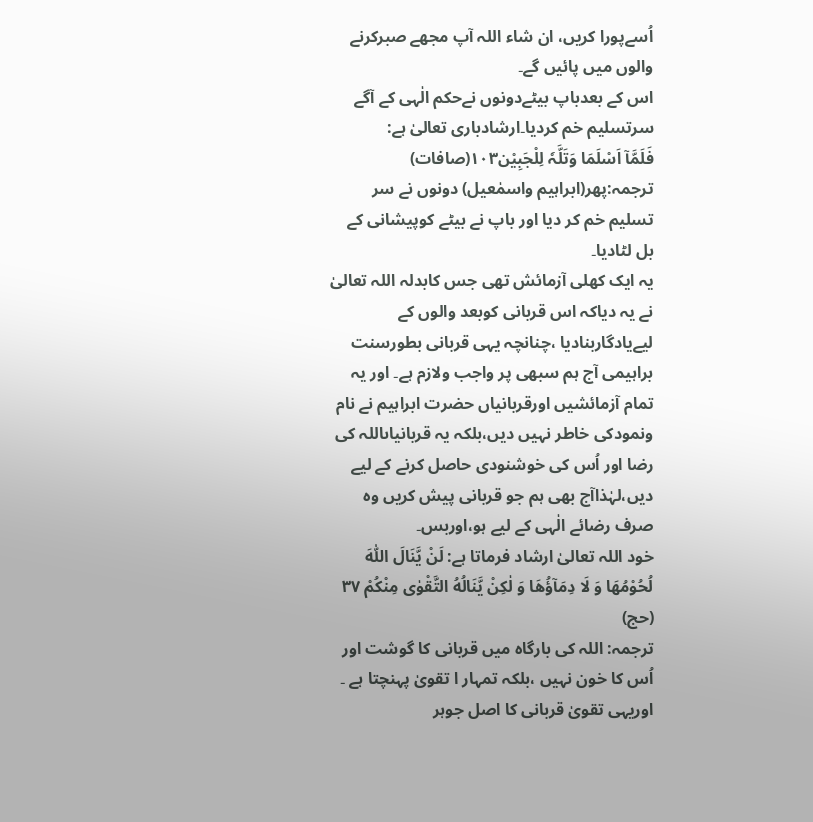اُسےپورا کریں، ان شاء اللہ آپ مجھے صبرکرنے والوں میں پائیں گے۔
اس کے بعدباپ بیٹےدونوں نےحکم الٰہی کے آگے سرتسلیم خم کردیا۔ارشادباری تعالیٰ ہے:
فَلَمَّآ اَسْلَمَا وَتَلَّہٗ لِلْجَبِیْن۱۰۳(صافات)
ترجمہ:پھر(ابراہیم واسمٰعیل) دونوں نے سر تسلیم خم کر دیا اور باپ نے بیٹے کوپیشانی کے بل لٹادیا۔
یہ ایک کھلی آزمائش تھی جس کابدلہ اللہ تعالیٰ نے یہ دیاکہ اس قربانی کوبعد والوں کے لیےیادگاربنادیا ،چنانچہ یہی قربانی بطورسنت براہیمی آج ہم سبھی پر واجب ولازم ہے۔ اور یہ تمام آزمائشیں اورقربانیاں حضرت ابراہیم نے نام ونمودکی خاطر نہیں دیں،بلکہ یہ قربانیاںاللہ کی رضا اور اُس کی خوشنودی حاصل کرنے کے لیے دیں،لہٰذاآج بھی ہم جو قربانی پیش کریں وہ صرف رضائے الٰہی کے لیے ہو،اوربس۔
خود اللہ تعالیٰ ارشاد فرماتا ہے: لَنْ یَّنَالَ اللّٰهَ لُحُوْمُهَا وَ لَا دِمَآؤُهَا وَ لٰكِنْ یَّنَالُهُ التَّقْوٰی مِنْكُمْ ۳۷ (حج)
ترجمہ: اللہ کی بارگاہ میں قربانی کا گوشت اور اُس کا خون نہیں ،بلکہ تمہار ا تقویٰ پہنچتا ہے ۔
اوریہی تقویٰ قربانی کا اصل جوہر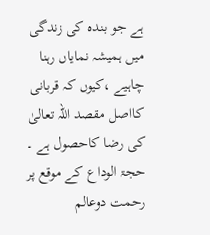ہے جو بندہ کی زندگی میں ہمیشہ نمایاں رہنا چاہیے ،کیوں کہ قربانی کااصل مقصد اللہ تعالیٰ کی رضا کاحصول ہے ۔
حجۃ الوداع کے موقع پر رحمت دوعالم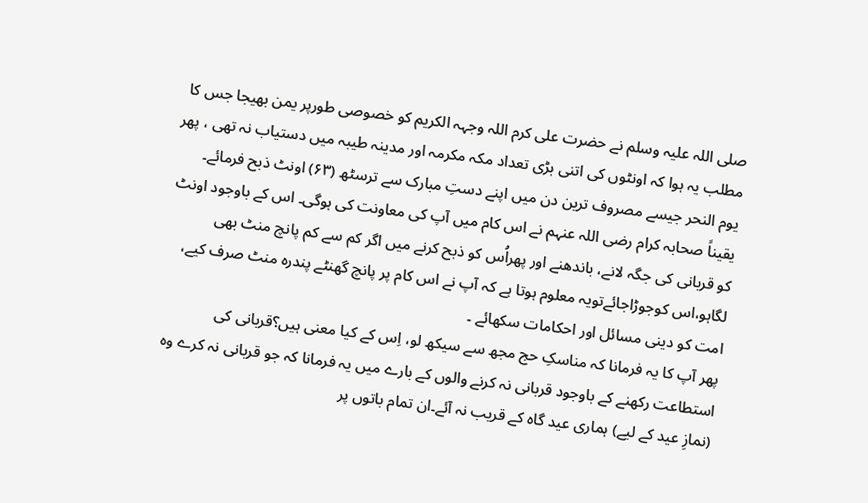صلی اللہ علیہ وسلم نے حضرت علی کرم اللہ وجہہ الکریم کو خصوصی طورپر یمن بھیجا جس کا مطلب یہ ہوا کہ اونٹوں کی اتنی بڑی تعداد مکہ مکرمہ اور مدینہ طیبہ میں دستیاب نہ تھی ، پھر یوم النحر جیسے مصروف ترین دن میں اپنے دستِ مبارک سے ترسٹھ (۶۳) اونٹ ذبح فرمائے۔ یقیناً صحابہ کرام رضی اللہ عنہم نے اس کام میں آپ کی معاونت کی ہوگی۔ اس کے باوجود اونٹ کو قربانی کی جگہ لانے، باندھنے اور پھراُس کو ذبح کرنے میں اگر کم سے کم پانچ منٹ بھی لگاہو،اس کوجوڑاجائےتویہ معلوم ہوتا ہے کہ آپ نے اس کام پر پانچ گھنٹے پندرہ منٹ صرف کیے، امت کو دینی مسائل اور احکامات سکھائے ۔
پھر آپ کا یہ فرمانا کہ مناسکِ حج مجھ سے سیکھ لو، اِس کے کیا معنی ہیں؟قربانی کی استطاعت رکھنے کے باوجود قربانی نہ کرنے والوں کے بارے میں یہ فرمانا کہ جو قربانی نہ کرے وہ (نمازِ عید کے لیے) ہماری عید گاہ کے قریب نہ آئے۔ان تمام باتوں پر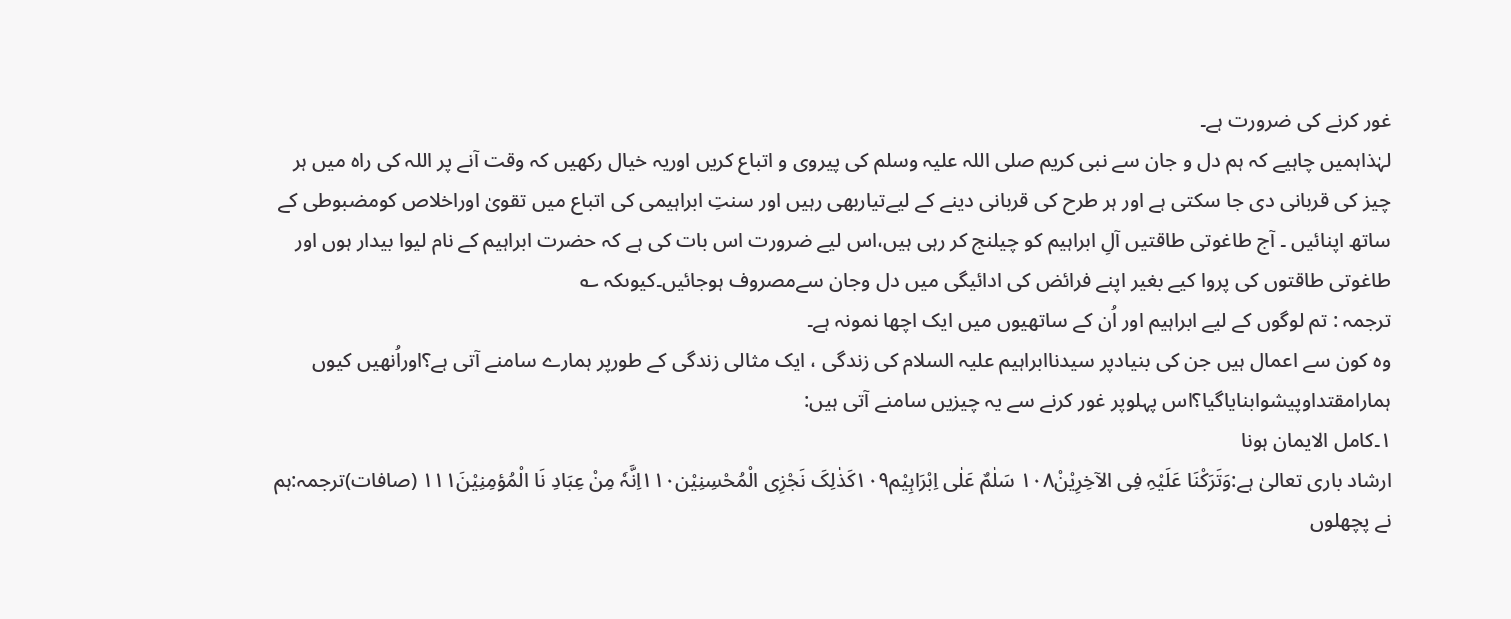غور کرنے کی ضرورت ہے۔
لہٰذاہمیں چاہیے کہ ہم دل و جان سے نبی کریم صلی اللہ علیہ وسلم کی پیروی و اتباع کریں اوریہ خیال رکھیں کہ وقت آنے پر اللہ کی راہ میں ہر چیز کی قربانی دی جا سکتی ہے اور ہر طرح کی قربانی دینے کے لیےتیاربھی رہیں اور سنتِ ابراہیمی کی اتباع میں تقویٰ اوراخلاص کومضبوطی کے ساتھ اپنائیں ۔ آج طاغوتی طاقتیں آلِ ابراہیم کو چیلنج کر رہی ہیں،اس لیے ضرورت اس بات کی ہے کہ حضرت ابراہیم کے نام لیوا بیدار ہوں اور طاغوتی طاقتوں کی پروا کیے بغیر اپنے فرائض کی ادائیگی میں دل وجان سےمصروف ہوجائیں۔کیوںکہ ؎
ترجمہ : تم لوگوں کے لیے ابراہیم اور اُن کے ساتھیوں میں ایک اچھا نمونہ ہے۔
وہ کون سے اعمال ہیں جن کی بنیادپر سیدناابراہیم علیہ السلام کی زندگی ، ایک مثالی زندگی کے طورپر ہمارے سامنے آتی ہے؟اوراُنھیں کیوں ہمارامقتداوپیشوابنایاگیا؟اس پہلوپر غور کرنے سے یہ چیزیں سامنے آتی ہیں:
۱۔کامل الایمان ہونا
ارشاد باری تعالیٰ ہے:وَتَرَکْنَا عَلَیْہِ فِی الآخِرِیْنْ۱۰۸ سَلٰمٌ عَلٰی اِبْرَاہِیْم۱۰۹کَذٰلِکَ نَجْزِی الْمُحْسِنِیْن۱۱۰اِنَّہٗ مِنْ عِبَادِ نَا الْمُؤمِنِیْنَ۱۱۱ (صافات)ترجمہ:ہم نے پچھلوں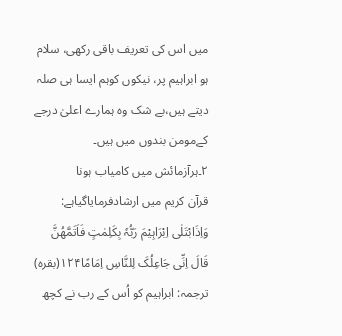میں اس کی تعریف باقی رکھی، سلام ہو ابراہیم پر، نیکوں کوہم ایسا ہی صلہ دیتے ہیں،بے شک وہ ہمارے اعلیٰ درجے کےمومن بندوں میں ہیں۔
۲۔ہرآزمائش میں کامیاب ہونا
قرآن کریم میں ارشادفرمایاگیاہے:
وَاِذَابْتَلٰی اِبْرَاہِیْمَ رَبُّہٗ بِکَلِمٰتٍ فَاَتَمَّھُنَّ قَالَ اِنِّی جَاعِلُکَ لِلنَّاسِ اِمَامًا۱۲۴(بقرہ)
ترجمہ: ابراہیم کو اُس کے رب نے کچھ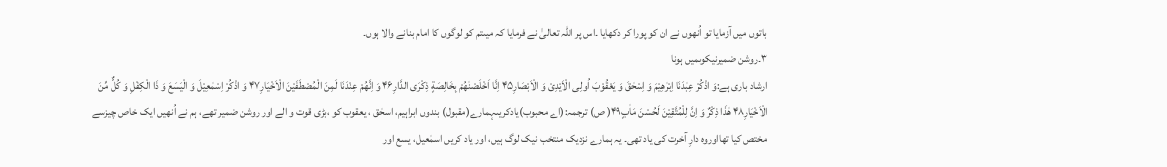باتوں میں آزمایا تو اُنھوں نے ان کو پورا کر دکھایا ۔اس پر اللہ تعالیٰ نے فرمایا کہ میںتم کو لوگوں کا امام بنانے والا ہوں۔
۳۔روشن ضمیرنیکوںمیں ہونا
ارشاد باری ہے:وَ اذْكُرْ عِبٰدَنَا اِبْرٰهِیْمَ وَ اِسْحٰقَ وَ یَعْقُوْبَ اُولِی الْاَیْدِیْ وَ الْاَبْصَارِ۴۵ اِنَّا اَخْلَصْنٰهُمْ بِخَالِصَةٍ ذِكْرَی الدَّارِ۴۶ وَ اِنَّهُمْ عِنْدَنَا لَمِنَ الْمُصْطَفَیْنَ الْاَخْیَارِ۴۷ وَ اذْكُرْ اِسْمٰعِیْلَ وَ الْیَسَعَ وَ ذَا الْكِفْلِ وَ كُلٌّ مِّنَ الْاَخْیَارِ۴۸ هٰذَا ذِكْرٌ وَ اِنَّ لِلْمُتَّقِیْنَ لَحُسْنَ مَاٰبٍ۴۹( ص) ترجمہ:(اے محبوب)یادکریںہمارے(مقبول) بندوں ابراہیم، اسحٰق ، یعقوب کو ،بڑی قوت و الے اور روشن ضمیر تھے، ہم نے اُنھیں ایک خاص چیزسے مختص کیا تھااوروہ دارِ آخرت کی یاد تھی۔ یہ ہمارے نزدیک منتخب نیک لوگ ہیں، اور یاد کریں اسمٰعیل، یسع اور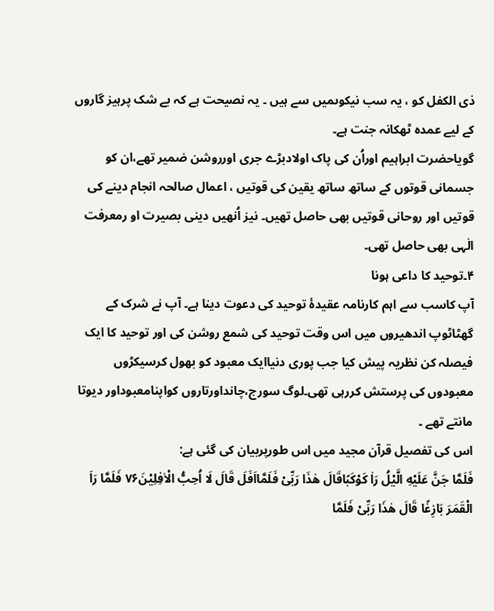ذی الکفل کو ، یہ سب نیکوںمیں سے ہیں ۔ یہ نصیحت ہے کہ بے شک پرہیز گاروں کے لیے عمدہ ٹھکانہ جنت ہے۔
گویاحضرت ابراہیم اوراُن کی پاک اولادبڑے جری اورروشن ضمیر تھے،ان کو جسمانی قوتوں کے ساتھ ساتھ یقین کی قوتیں ، اعمال صالحہ انجام دینے کی قوتیں اور روحانی قوتیں بھی حاصل تھیں۔ نیز اُنھیں دینی بصیرت او رمعرفت الٰہی بھی حاصل تھی۔
۴۔توحید کا داعی ہونا
آپ کاسب سے اہم کارنامہ عقیدۂ توحید کی دعوت دینا ہے۔ آپ نے شرک کے گھٹاٹوپ اندھیروں میں اس وقت توحید کی شمع روشن کی اور توحید کا ایک فیصلہ کن نظریہ پیش کیا جب پوری دنیاایک معبود کو بھول کرسیکڑوں معبودوں کی پرستش کررہی تھی۔لوگ سورج،چانداورتاروں کواپنامعبوداور دیوتا مانتے تھے ۔
اس کی تفصیل قرآن مجید میں اس طورپربیان کی گئی ہے:
فَلَمَّا جَنَّ عَلَیْهِ الَّیْلُ رَاٰ كَوْكَبًاقَالَ هٰذَا رَبِّیْ فَلَمَّااَفَلَ قَالَ لَا اُحِبُّ الْاٰفِلِیْنَ۷۶ فَلَمَّا رَاَ الْقَمَرَ بَازِغًا قَالَ هٰذَا رَبِّیْ فَلَمَّا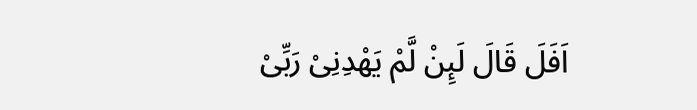اَفَلَ قَالَ لَىِٕنْ لَّمْ یَهْدِنِیْ رَبِّیْ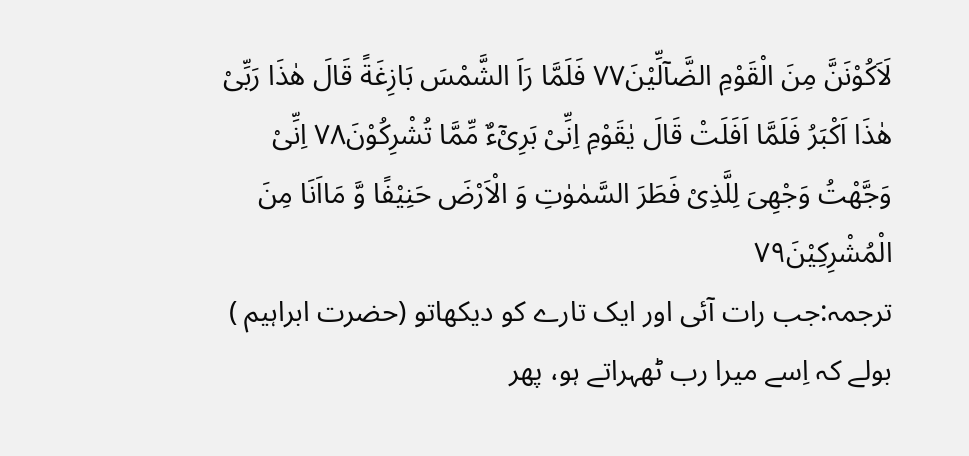لَاَكُوْنَنَّ مِنَ الْقَوْمِ الضَّآلِّیْنَ۷۷ فَلَمَّا رَاَ الشَّمْسَ بَازِغَةً قَالَ هٰذَا رَبِّیْ هٰذَا اَكْبَرُ فَلَمَّا اَفَلَتْ قَالَ یٰقَوْمِ اِنِّیْ بَرِیْٓءٌ مِّمَّا تُشْرِكُوْنَ۷۸ اِنِّیْ وَجَّهْتُ وَجْهِیَ لِلَّذِیْ فَطَرَ السَّمٰوٰتِ وَ الْاَرْضَ حَنِیْفًا وَّ مَااَنَا مِنَ الْمُشْرِكِیْنَ۷۹
ترجمہ:جب رات آئی اور ایک تارے کو دیکھاتو (حضرت ابراہیم ) بولے کہ اِسے میرا رب ٹھہراتے ہو، پھر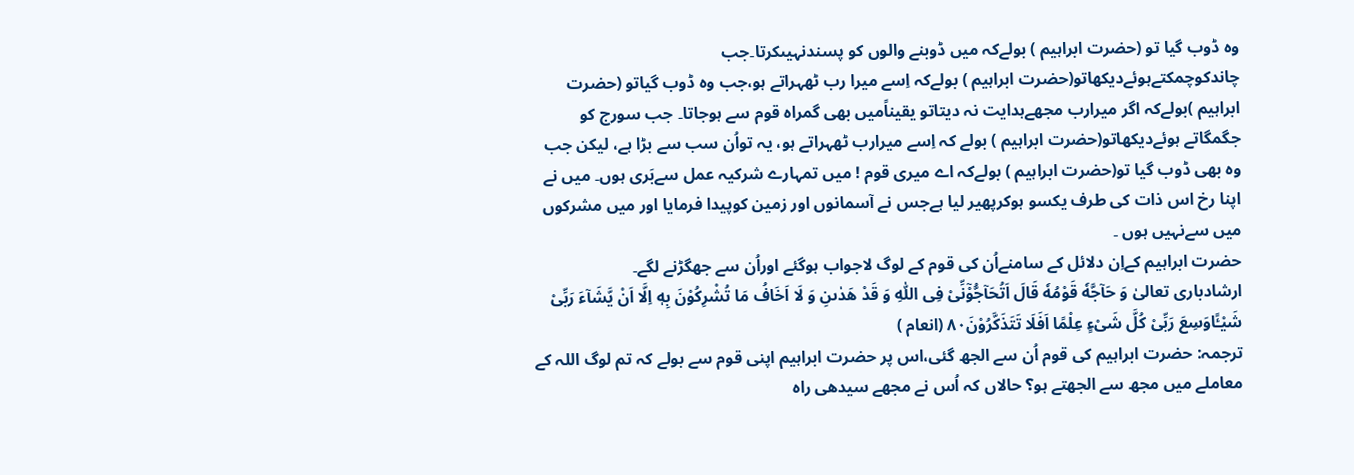وہ ڈوب گیا تو (حضرت ابراہیم ) بولےکہ میں ڈوبنے والوں کو پسندنہیںکرتا۔جب چاندکوچمکتےہوئےدیکھاتو(حضرت ابراہیم ) بولےکہ اِسے میرا رب ٹھہراتے ہو،جب وہ ڈوب گیاتو (حضرت ابراہیم )بولےکہ اگر میرارب مجھےہدایت نہ دیتاتو یقیناًمیں بھی گمراہ قوم سے ہوجاتا۔ جب سورج کو جگمگاتے ہوئےدیکھاتو(حضرت ابراہیم ) بولے کہ اِسے میرارب ٹھہراتے ہو، یہ تواُن سب سے بڑا ہے، لیکن جب وہ بھی ڈوب گیا تو(حضرت ابراہیم ) بولےکہ اے میری قوم ! میں تمہارے شرکیہ عمل سےبَری ہوں۔ میں نے اپنا رخ اس ذات کی طرف یکسو ہوکرپھیر لیا ہےجس نے آسمانوں اور زمین کوپیدا فرمایا اور میں مشرکوں میں سےنہیں ہوں ۔
حضرت ابراہیم کےاِن دلائل کے سامنےاُن کی قوم کے لوگ لاجواب ہوگئے اوراُن سے جھگڑنے لگے۔
ارشادباری تعالیٰ وَ حَآجَّهٗ قَوْمُهٗ قَالَ اَتُحَآجُّوْٓنِّیْ فِی اللّٰهِ وَ قَدْ هَدٰىنِ وَ لَا اَخَافُ مَا تُشْرِكُوْنَ بِهٖ اِلَّا اَنْ یَّشَآءَ رَبِّیْ شَیْـًٔاوَسِعَ رَبِّیْ كُلَّ شَیْءٍ عِلْمًا اَفَلَا تَتَذَكَّرُوْنَ۸۰ (انعام )
ترجمہ: حضرت ابراہیم کی قوم اُن سے الجھ گئی،اس پر حضرت ابراہیم اپنی قوم سے بولے کہ تم لوگ اللہ کے معاملے میں مجھ سے الجھتے ہو؟ حالاں کہ اُس نے مجھے سیدھی راہ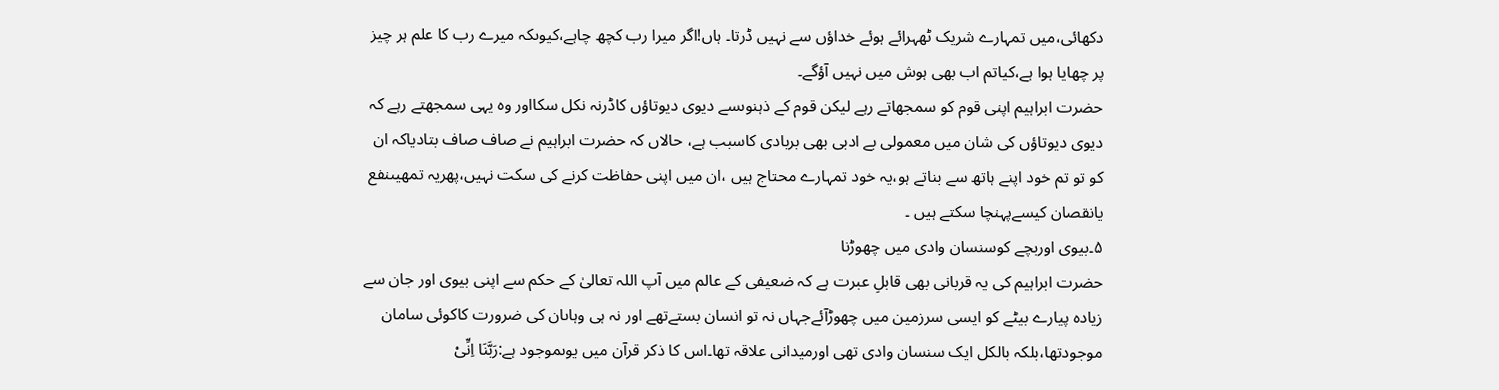دکھائی،میں تمہارے شریک ٹھہرائے ہوئے خداؤں سے نہیں ڈرتا۔ ہاں!اگر میرا رب کچھ چاہے،کیوںکہ میرے رب کا علم ہر چیز پر چھایا ہوا ہے،کیاتم اب بھی ہوش میں نہیں آؤگے۔
حضرت ابراہیم اپنی قوم کو سمجھاتے رہے لیکن قوم کے ذہنوںسے دیوی دیوتاؤں کاڈرنہ نکل سکااور وہ یہی سمجھتے رہے کہ دیوی دیوتاؤں کی شان میں معمولی بے ادبی بھی بربادی کاسبب ہے، حالاں کہ حضرت ابراہیم نے صاف صاف بتادیاکہ ان کو تو تم خود اپنے ہاتھ سے بناتے ہو،یہ خود تمہارے محتاج ہیں ،ان میں اپنی حفاظت کرنے کی سکت نہیں،پھریہ تمھیںنفع یانقصان کیسےپہنچا سکتے ہیں ۔
۵۔بیوی اوربچے کوسنسان وادی میں چھوڑنا
حضرت ابراہیم کی یہ قربانی بھی قابلِ عبرت ہے کہ ضعیفی کے عالم میں آپ اللہ تعالیٰ کے حکم سے اپنی بیوی اور جان سے زیادہ پیارے بیٹے کو ایسی سرزمین میں چھوڑآئےجہاں نہ تو انسان بستےتھے اور نہ ہی وہاںان کی ضرورت کاکوئی سامان موجودتھا،بلکہ بالکل ایک سنسان وادی تھی اورمیدانی علاقہ تھا۔اس کا ذکر قرآن میں یوںموجود ہے:رَبَّنَا اِنِّیْ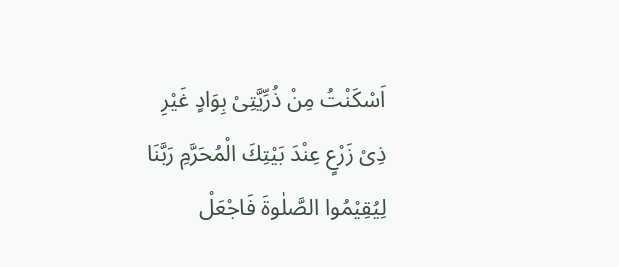اَسْكَنْتُ مِنْ ذُرِّیَّتِیْ بِوَادٍ غَیْرِ ذِیْ زَرْعٍ عِنْدَ بَیْتِكَ الْمُحَرَّمِ رَبَّنَا لِیُقِیْمُوا الصَّلٰوةَ فَاجْعَلْ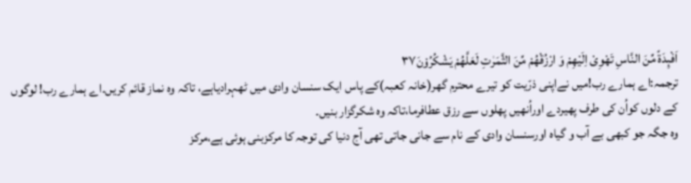اَفْىِٕدَةً مِّنَ النَّاسِ تَهْوِیْ اِلَیْهِمْ وَ ارْزُقْهُمْ مِّنَ الثَّمَرٰتِ لَعَلَّهُمْ یَشْكُرُوْنَ۳۷
ترجمہ:اے ہمارے رب!میں نےاپنی ذرّیت کو تیرے محترم گھر(خانہ کعبہ)کے پاس ایک سنسان وادی میں ٹھہرادیاہے، تاکہ وہ نماز قائم کریں۔اے ہمارے رب! لوگوں کے دلوں کواُن کی طرف پھیردے اوراُنھیں پھلوں سے رزق عطافرما،تاکہ وہ شکرگزار بنیں۔
وہ جگہ جو کبھی بے آب و گیاہ اورسنسان وادی کے نام سے جانی جاتی تھی آج دنیا کی توجہ کا مرکزبنی ہوئی ہے،مرکز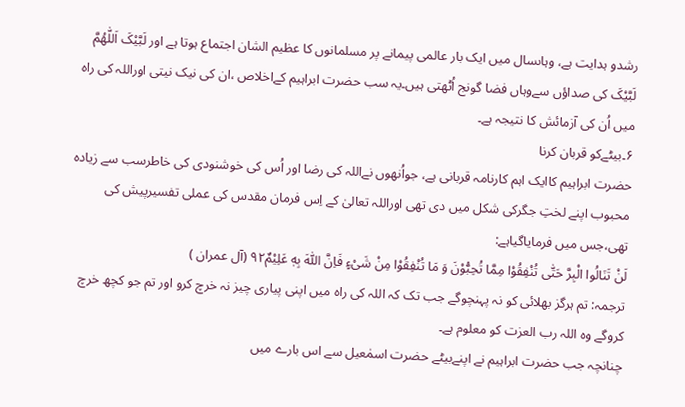رشدو ہدایت ہے، وہاںسال میں ایک بار عالمی پیمانے پر مسلمانوں کا عظیم الشان اجتماع ہوتا ہے اور لَبَّیْکَ اَللّٰھُمَّ لَبَّیْکَ کی صداؤں سےوہاں فضا گونج اُٹھتی ہیں۔یہ سب حضرت ابراہیم کےاخلاص ،ان کی نیک نیتی اوراللہ کی راہ میں اُن کی آزمائش کا نتیجہ ہے۔
۶۔بیٹےکو قربان کرنا
حضرت ابراہیم کاایک اہم کارنامہ قربانی ہے، جواُنھوں نےاللہ کی رضا اور اُس کی خوشنودی کی خاطرسب سے زیادہ محبوب اپنے لختِ جگرکی شکل میں دی تھی اوراللہ تعالیٰ کے اِس فرمان مقدس کی عملی تفسیرپیش کی تھی،جس میں فرمایاگیاہے:
لَنْ تَنَالُوا الْبِرَّ حَتّٰی تُنْفِقُوْا مِمَّا تُحِبُّوْنَ وَ مَا تُنْفِقُوْا مِنْ شَیْءٍ فَاِنَّ اللّٰهَ بِهٖ عَلِیْمٌ۹۲ (آل عمران )
ترجمہ: تم ہرگز بھلائی کو نہ پہنچوگے جب تک کہ اللہ کی راہ میں اپنی پیاری چیز نہ خرچ کرو اور تم جو کچھ خرچ کروگے وہ اللہ رب العزت کو معلوم ہے۔
چنانچہ جب حضرت ابراہیم نے اپنےبیٹے حضرت اسمٰعیل سے اس بارے میں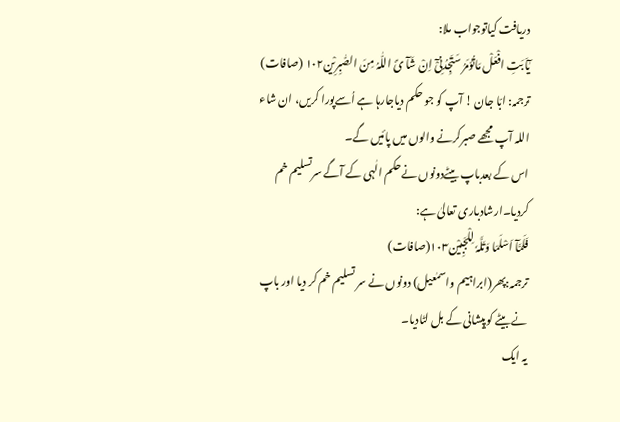دریافت کیاتوجواب ملا:
یٰٓاَ بَتِ افْعَلْ مَاتُؤمَرُ سَتَجِدُنِیْٓ اِنْ شَآ ئَ اللّٰہُ مِنَ الصّٰبِرِیْن۱۰۲ (صافات)
ترجمہ: ابّا جان ! آپ کو جو حکم دیاجارہا ہے اُسےپورا کریں، ان شاء اللہ آپ مجھے صبرکرنے والوں میں پائیں گے۔
اس کے بعدباپ بیٹےدونوں نےحکم الٰہی کے آگے سرتسلیم خم کردیا۔ارشادباری تعالیٰ ہے:
فَلَمَّآ اَسْلَمَا وَتَلَّہٗ لِلْجَبِیْن۱۰۳(صافات)
ترجمہ:پھر(ابراہیم واسمٰعیل) دونوں نے سر تسلیم خم کر دیا اور باپ نے بیٹے کوپیشانی کے بل لٹادیا۔
یہ ایک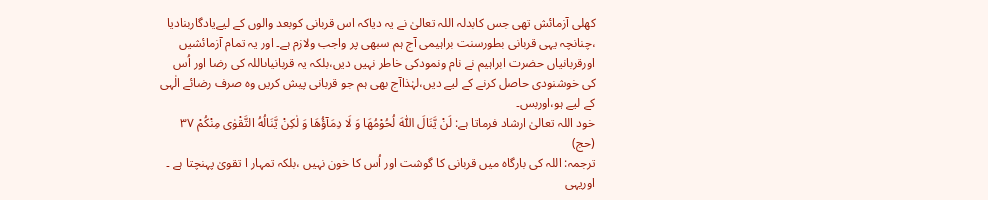کھلی آزمائش تھی جس کابدلہ اللہ تعالیٰ نے یہ دیاکہ اس قربانی کوبعد والوں کے لیےیادگاربنادیا ،چنانچہ یہی قربانی بطورسنت براہیمی آج ہم سبھی پر واجب ولازم ہے۔ اور یہ تمام آزمائشیں اورقربانیاں حضرت ابراہیم نے نام ونمودکی خاطر نہیں دیں،بلکہ یہ قربانیاںاللہ کی رضا اور اُس کی خوشنودی حاصل کرنے کے لیے دیں،لہٰذاآج بھی ہم جو قربانی پیش کریں وہ صرف رضائے الٰہی کے لیے ہو،اوربس۔
خود اللہ تعالیٰ ارشاد فرماتا ہے: لَنْ یَّنَالَ اللّٰهَ لُحُوْمُهَا وَ لَا دِمَآؤُهَا وَ لٰكِنْ یَّنَالُهُ التَّقْوٰی مِنْكُمْ ۳۷ (حج)
ترجمہ: اللہ کی بارگاہ میں قربانی کا گوشت اور اُس کا خون نہیں ،بلکہ تمہار ا تقویٰ پہنچتا ہے ۔
اوریہی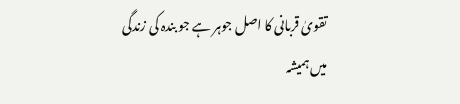تقویٰ قربانی کا اصل جوہر ہے جو بندہ کی زندگی میں ہمیشہ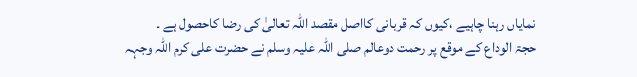نمایاں رہنا چاہیے ،کیوں کہ قربانی کااصل مقصد اللہ تعالیٰ کی رضا کاحصول ہے ۔
حجۃ الوداع کے موقع پر رحمت دوعالم صلی اللہ علیہ وسلم نے حضرت علی کرم اللہ وجہہ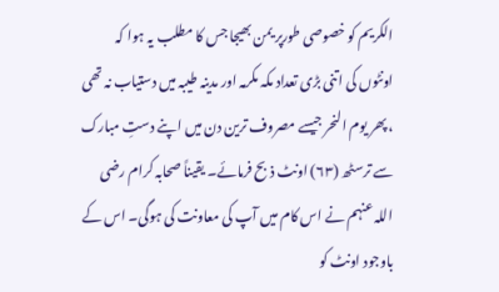الکریم کو خصوصی طورپر یمن بھیجا جس کا مطلب یہ ہوا کہ اونٹوں کی اتنی بڑی تعداد مکہ مکرمہ اور مدینہ طیبہ میں دستیاب نہ تھی ، پھر یوم النحر جیسے مصروف ترین دن میں اپنے دستِ مبارک سے ترسٹھ (۶۳) اونٹ ذبح فرمائے۔ یقیناً صحابہ کرام رضی اللہ عنہم نے اس کام میں آپ کی معاونت کی ہوگی۔ اس کے باوجود اونٹ کو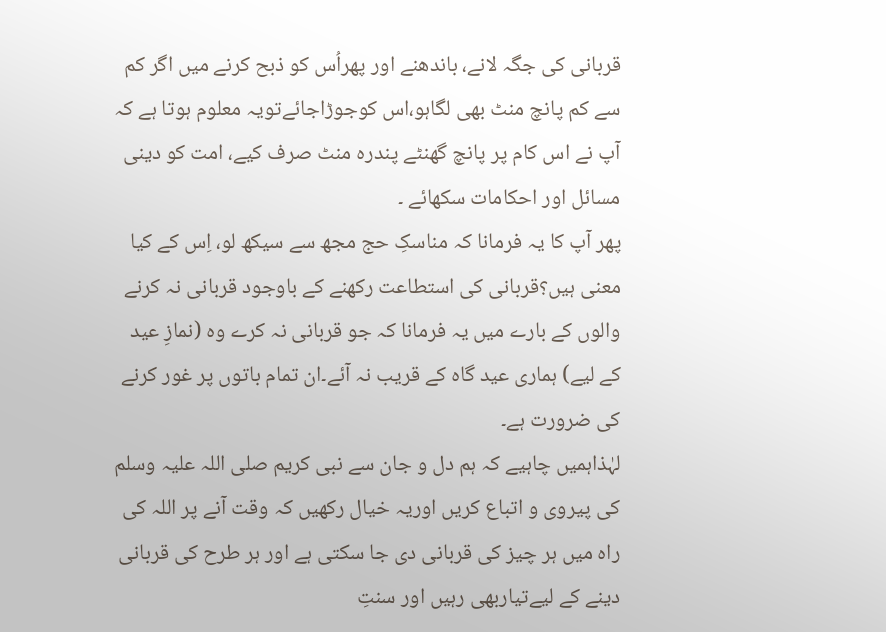قربانی کی جگہ لانے، باندھنے اور پھراُس کو ذبح کرنے میں اگر کم سے کم پانچ منٹ بھی لگاہو،اس کوجوڑاجائےتویہ معلوم ہوتا ہے کہ آپ نے اس کام پر پانچ گھنٹے پندرہ منٹ صرف کیے، امت کو دینی مسائل اور احکامات سکھائے ۔
پھر آپ کا یہ فرمانا کہ مناسکِ حج مجھ سے سیکھ لو، اِس کے کیا معنی ہیں؟قربانی کی استطاعت رکھنے کے باوجود قربانی نہ کرنے والوں کے بارے میں یہ فرمانا کہ جو قربانی نہ کرے وہ (نمازِ عید کے لیے) ہماری عید گاہ کے قریب نہ آئے۔ان تمام باتوں پر غور کرنے کی ضرورت ہے۔
لہٰذاہمیں چاہیے کہ ہم دل و جان سے نبی کریم صلی اللہ علیہ وسلم کی پیروی و اتباع کریں اوریہ خیال رکھیں کہ وقت آنے پر اللہ کی راہ میں ہر چیز کی قربانی دی جا سکتی ہے اور ہر طرح کی قربانی دینے کے لیےتیاربھی رہیں اور سنتِ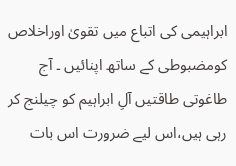ابراہیمی کی اتباع میں تقویٰ اوراخلاص کومضبوطی کے ساتھ اپنائیں ۔ آج طاغوتی طاقتیں آلِ ابراہیم کو چیلنج کر رہی ہیں،اس لیے ضرورت اس بات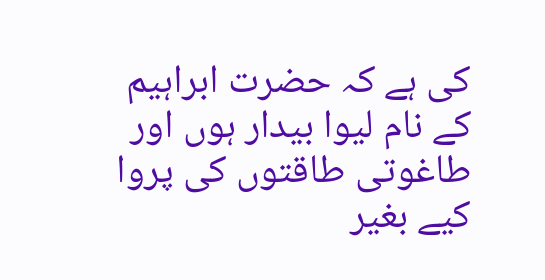کی ہے کہ حضرت ابراہیم کے نام لیوا بیدار ہوں اور طاغوتی طاقتوں کی پروا کیے بغیر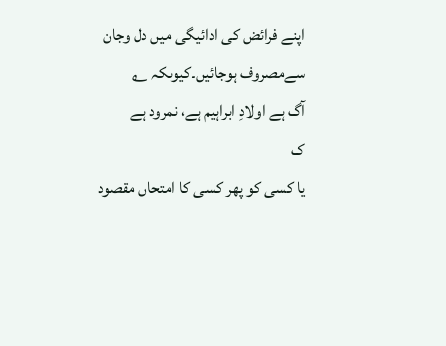اپنے فرائض کی ادائیگی میں دل وجان سےمصروف ہوجائیں۔کیوںکہ ؎
آگ ہے اولادِ ابراہیم ہے، نمرود ہے
ک
یا کسی کو پھر کسی کا امتحاں مقصود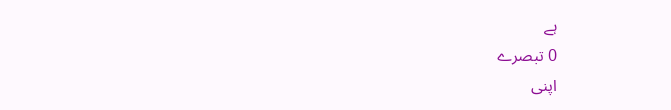ہے
0 تبصرے
اپنی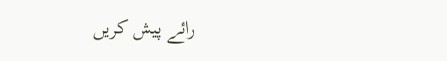رائے پیش کریں